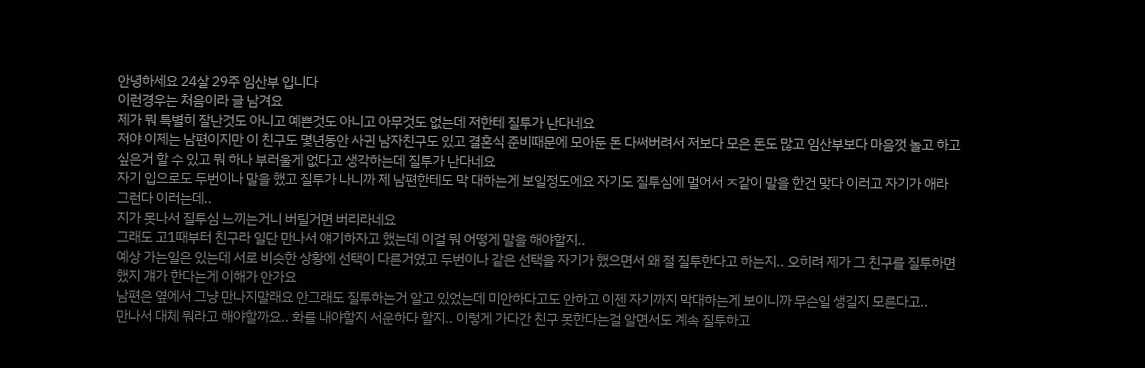안녕하세요 24살 29주 임산부 입니다
이런경우는 처음이라 글 남겨요
제가 뭐 특별히 잘난것도 아니고 예쁜것도 아니고 아무것도 없는데 저한테 질투가 난다네요
저야 이제는 남편이지만 이 친구도 몇년동안 사귄 남자친구도 있고 결혼식 준비때문에 모아둔 돈 다써버려서 저보다 모은 돈도 많고 임산부보다 마음껏 놀고 하고싶은거 할 수 있고 뭐 하나 부러울게 없다고 생각하는데 질투가 난다네요
자기 입으로도 두번이나 말을 했고 질투가 나니까 제 남편한테도 막 대하는게 보일정도에요 자기도 질투심에 멀어서 ㅈ같이 말을 한건 맞다 이러고 자기가 애라 그런다 이러는데..
지가 못나서 질투심 느끼는거니 버릴거면 버리라네요
그래도 고1때부터 친구라 일단 만나서 얘기하자고 했는데 이걸 뭐 어떻게 말을 해야할지..
예상 가는일은 있는데 서로 비슷한 상황에 선택이 다른거였고 두번이나 같은 선택을 자기가 했으면서 왜 절 질투한다고 하는지.. 오히려 제가 그 친구를 질투하면 했지 걔가 한다는게 이해가 안가요
남편은 옆에서 그냥 만나지말래요 안그래도 질투하는거 알고 있었는데 미안하다고도 안하고 이젠 자기까지 막대하는게 보이니까 무슨일 생길지 모른다고..
만나서 대체 뭐라고 해야할까요.. 화를 내야할지 서운하다 할지.. 이렇게 가다간 친구 못한다는걸 알면서도 계속 질투하고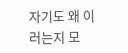자기도 왜 이러는지 모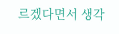르겠다면서 생각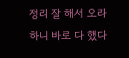정리 잘 해서 오라하니 바로 다 했다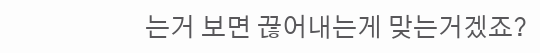는거 보면 끊어내는게 맞는거겠죠?